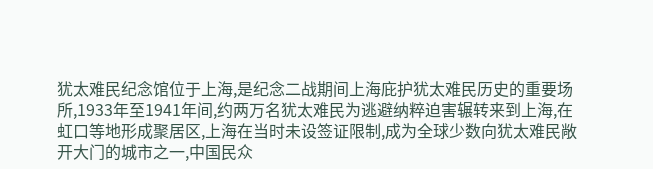犹太难民纪念馆位于上海,是纪念二战期间上海庇护犹太难民历史的重要场所,1933年至1941年间,约两万名犹太难民为逃避纳粹迫害辗转来到上海,在虹口等地形成聚居区,上海在当时未设签证限制,成为全球少数向犹太难民敞开大门的城市之一,中国民众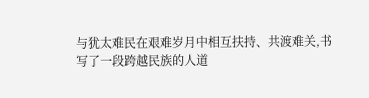与犹太难民在艰难岁月中相互扶持、共渡难关,书写了一段跨越民族的人道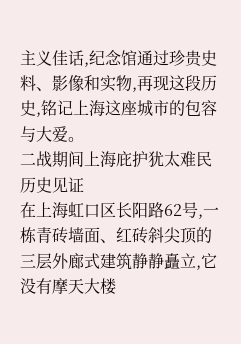主义佳话,纪念馆通过珍贵史料、影像和实物,再现这段历史,铭记上海这座城市的包容与大爱。
二战期间上海庇护犹太难民历史见证
在上海虹口区长阳路62号,一栋青砖墙面、红砖斜尖顶的三层外廊式建筑静静矗立,它没有摩天大楼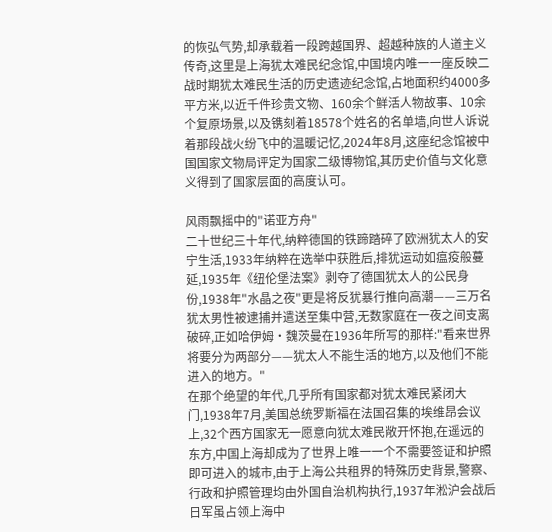的恢弘气势,却承载着一段跨越国界、超越种族的人道主义传奇,这里是上海犹太难民纪念馆,中国境内唯一一座反映二战时期犹太难民生活的历史遗迹纪念馆,占地面积约4000多平方米,以近千件珍贵文物、160余个鲜活人物故事、10余个复原场景,以及镌刻着18578个姓名的名单墙,向世人诉说着那段战火纷飞中的温暖记忆,2024年8月,这座纪念馆被中国国家文物局评定为国家二级博物馆,其历史价值与文化意义得到了国家层面的高度认可。

风雨飘摇中的"诺亚方舟"
二十世纪三十年代,纳粹德国的铁蹄踏碎了欧洲犹太人的安宁生活,1933年纳粹在选举中获胜后,排犹运动如瘟疫般蔓延,1935年《纽伦堡法案》剥夺了德国犹太人的公民身份,1938年"水晶之夜"更是将反犹暴行推向高潮——三万名犹太男性被逮捕并遣送至集中营,无数家庭在一夜之间支离破碎,正如哈伊姆·魏茨曼在1936年所写的那样:"看来世界将要分为两部分——犹太人不能生活的地方,以及他们不能进入的地方。"
在那个绝望的年代,几乎所有国家都对犹太难民紧闭大门,1938年7月,美国总统罗斯福在法国召集的埃维昂会议上,32个西方国家无一愿意向犹太难民敞开怀抱,在遥远的东方,中国上海却成为了世界上唯一一个不需要签证和护照即可进入的城市,由于上海公共租界的特殊历史背景,警察、行政和护照管理均由外国自治机构执行,1937年淞沪会战后日军虽占领上海中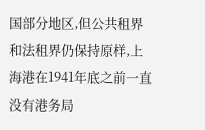国部分地区,但公共租界和法租界仍保持原样,上海港在1941年底之前一直没有港务局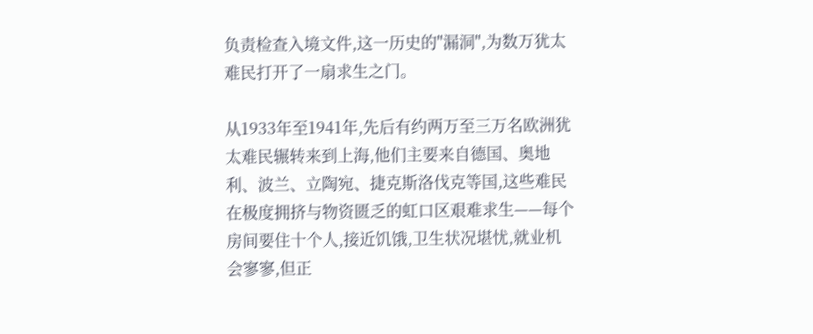负责检查入境文件,这一历史的"漏洞",为数万犹太难民打开了一扇求生之门。

从1933年至1941年,先后有约两万至三万名欧洲犹太难民辗转来到上海,他们主要来自德国、奥地利、波兰、立陶宛、捷克斯洛伐克等国,这些难民在极度拥挤与物资匮乏的虹口区艰难求生——每个房间要住十个人,接近饥饿,卫生状况堪忧,就业机会寥寥,但正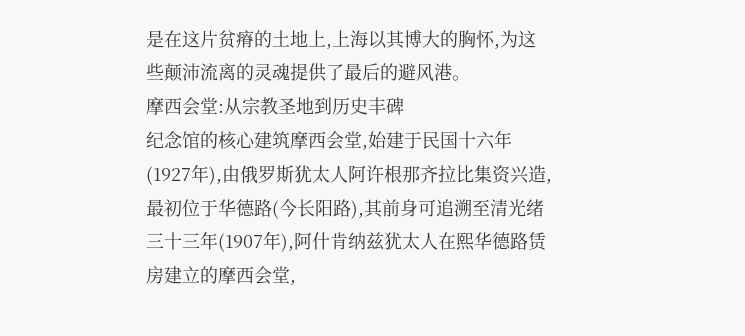是在这片贫瘠的土地上,上海以其博大的胸怀,为这些颠沛流离的灵魂提供了最后的避风港。
摩西会堂:从宗教圣地到历史丰碑
纪念馆的核心建筑摩西会堂,始建于民国十六年(1927年),由俄罗斯犹太人阿许根那齐拉比集资兴造,最初位于华德路(今长阳路),其前身可追溯至清光绪三十三年(1907年),阿什肯纳兹犹太人在熙华德路赁房建立的摩西会堂,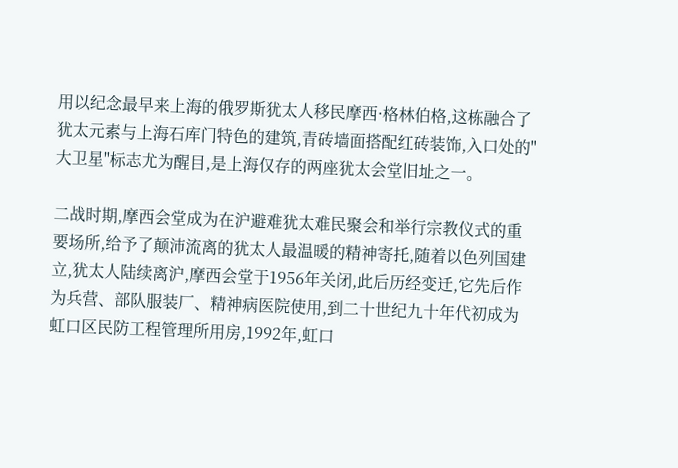用以纪念最早来上海的俄罗斯犹太人移民摩西·格林伯格,这栋融合了犹太元素与上海石库门特色的建筑,青砖墙面搭配红砖装饰,入口处的"大卫星"标志尤为醒目,是上海仅存的两座犹太会堂旧址之一。

二战时期,摩西会堂成为在沪避难犹太难民聚会和举行宗教仪式的重要场所,给予了颠沛流离的犹太人最温暖的精神寄托,随着以色列国建立,犹太人陆续离沪,摩西会堂于1956年关闭,此后历经变迁,它先后作为兵营、部队服装厂、精神病医院使用,到二十世纪九十年代初成为虹口区民防工程管理所用房,1992年,虹口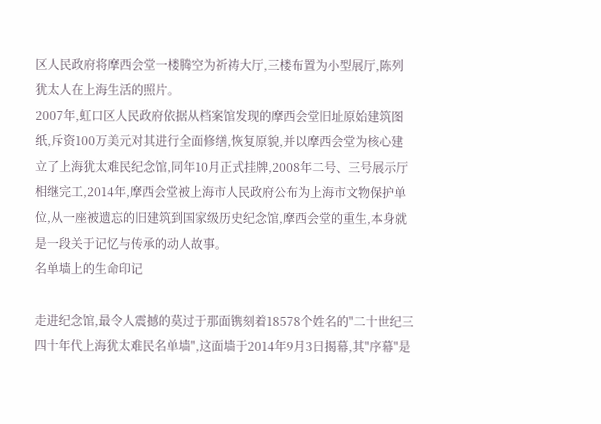区人民政府将摩西会堂一楼腾空为祈祷大厅,三楼布置为小型展厅,陈列犹太人在上海生活的照片。
2007年,虹口区人民政府依据从档案馆发现的摩西会堂旧址原始建筑图纸,斥资100万美元对其进行全面修缮,恢复原貌,并以摩西会堂为核心建立了上海犹太难民纪念馆,同年10月正式挂牌,2008年二号、三号展示厅相继完工,2014年,摩西会堂被上海市人民政府公布为上海市文物保护单位,从一座被遗忘的旧建筑到国家级历史纪念馆,摩西会堂的重生,本身就是一段关于记忆与传承的动人故事。
名单墙上的生命印记

走进纪念馆,最令人震撼的莫过于那面镌刻着18578个姓名的"二十世纪三四十年代上海犹太难民名单墙",这面墙于2014年9月3日揭幕,其"序幕"是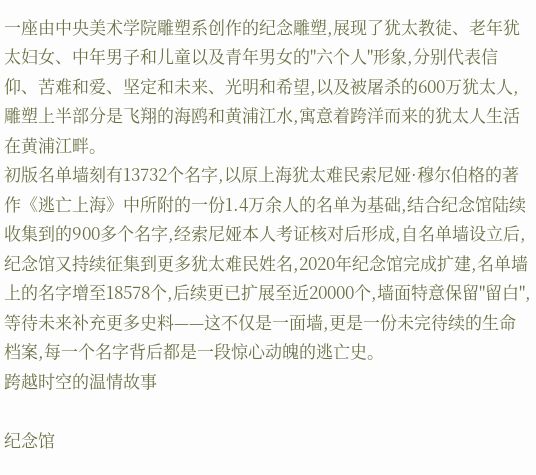一座由中央美术学院雕塑系创作的纪念雕塑,展现了犹太教徒、老年犹太妇女、中年男子和儿童以及青年男女的"六个人"形象,分别代表信仰、苦难和爱、坚定和未来、光明和希望,以及被屠杀的600万犹太人,雕塑上半部分是飞翔的海鸥和黄浦江水,寓意着跨洋而来的犹太人生活在黄浦江畔。
初版名单墙刻有13732个名字,以原上海犹太难民索尼娅·穆尔伯格的著作《逃亡上海》中所附的一份1.4万余人的名单为基础,结合纪念馆陆续收集到的900多个名字,经索尼娅本人考证核对后形成,自名单墙设立后,纪念馆又持续征集到更多犹太难民姓名,2020年纪念馆完成扩建,名单墙上的名字增至18578个,后续更已扩展至近20000个,墙面特意保留"留白",等待未来补充更多史料——这不仅是一面墙,更是一份未完待续的生命档案,每一个名字背后都是一段惊心动魄的逃亡史。
跨越时空的温情故事

纪念馆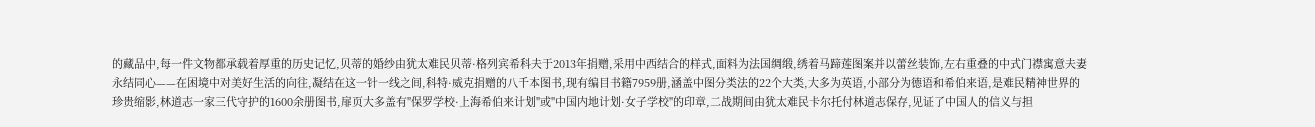的藏品中,每一件文物都承载着厚重的历史记忆,贝蒂的婚纱由犹太难民贝蒂·格列宾希科夫于2013年捐赠,采用中西结合的样式,面料为法国绸缎,绣着马蹄莲图案并以蕾丝装饰,左右重叠的中式门襟寓意夫妻永结同心——在困境中对美好生活的向往,凝结在这一针一线之间,科特·威克捐赠的八千本图书,现有编目书籍7959册,涵盖中图分类法的22个大类,大多为英语,小部分为德语和希伯来语,是难民精神世界的珍贵缩影,林道志一家三代守护的1600余册图书,扉页大多盖有"保罗学校·上海希伯来计划"或"中国内地计划·女子学校"的印章,二战期间由犹太难民卡尔托付林道志保存,见证了中国人的信义与担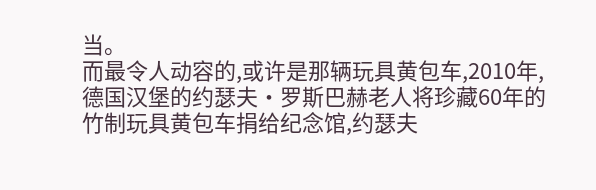当。
而最令人动容的,或许是那辆玩具黄包车,2010年,德国汉堡的约瑟夫·罗斯巴赫老人将珍藏60年的竹制玩具黄包车捐给纪念馆,约瑟夫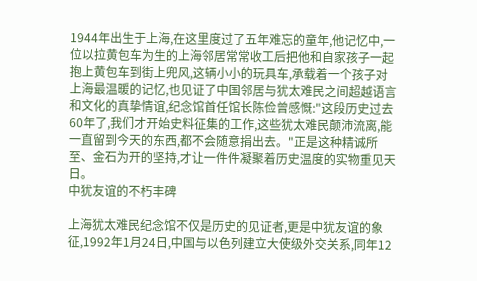1944年出生于上海,在这里度过了五年难忘的童年,他记忆中,一位以拉黄包车为生的上海邻居常常收工后把他和自家孩子一起抱上黄包车到街上兜风,这辆小小的玩具车,承载着一个孩子对上海最温暖的记忆,也见证了中国邻居与犹太难民之间超越语言和文化的真挚情谊,纪念馆首任馆长陈俭曾感慨:"这段历史过去60年了,我们才开始史料征集的工作,这些犹太难民颠沛流离,能一直留到今天的东西,都不会随意捐出去。"正是这种精诚所至、金石为开的坚持,才让一件件凝聚着历史温度的实物重见天日。
中犹友谊的不朽丰碑

上海犹太难民纪念馆不仅是历史的见证者,更是中犹友谊的象征,1992年1月24日,中国与以色列建立大使级外交关系,同年12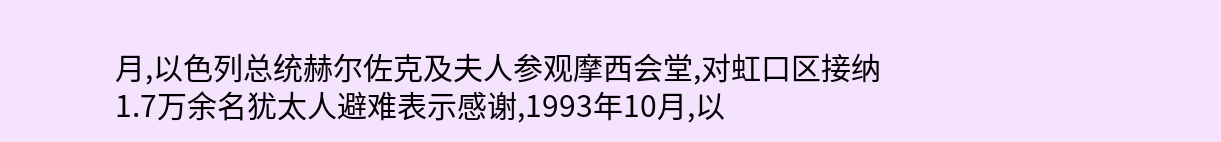月,以色列总统赫尔佐克及夫人参观摩西会堂,对虹口区接纳1.7万余名犹太人避难表示感谢,1993年10月,以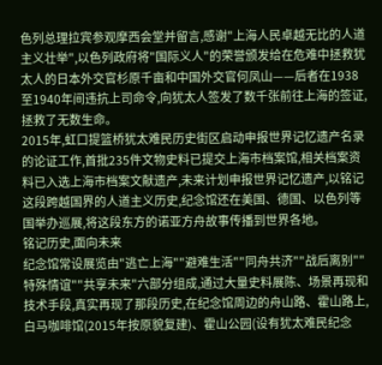色列总理拉宾参观摩西会堂并留言,感谢"上海人民卓越无比的人道主义壮举",以色列政府将"国际义人"的荣誉颁发给在危难中拯救犹太人的日本外交官杉原千亩和中国外交官何凤山——后者在1938至1940年间违抗上司命令,向犹太人签发了数千张前往上海的签证,拯救了无数生命。
2015年,虹口提篮桥犹太难民历史街区启动申报世界记忆遗产名录的论证工作,首批235件文物史料已提交上海市档案馆,相关档案资料已入选上海市档案文献遗产,未来计划申报世界记忆遗产,以铭记这段跨越国界的人道主义历史,纪念馆还在美国、德国、以色列等国举办巡展,将这段东方的诺亚方舟故事传播到世界各地。
铭记历史,面向未来
纪念馆常设展览由"逃亡上海""避难生活""同舟共济""战后离别""特殊情谊""共享未来"六部分组成,通过大量史料展陈、场景再现和技术手段,真实再现了那段历史,在纪念馆周边的舟山路、霍山路上,白马咖啡馆(2015年按原貌复建)、霍山公园(设有犹太难民纪念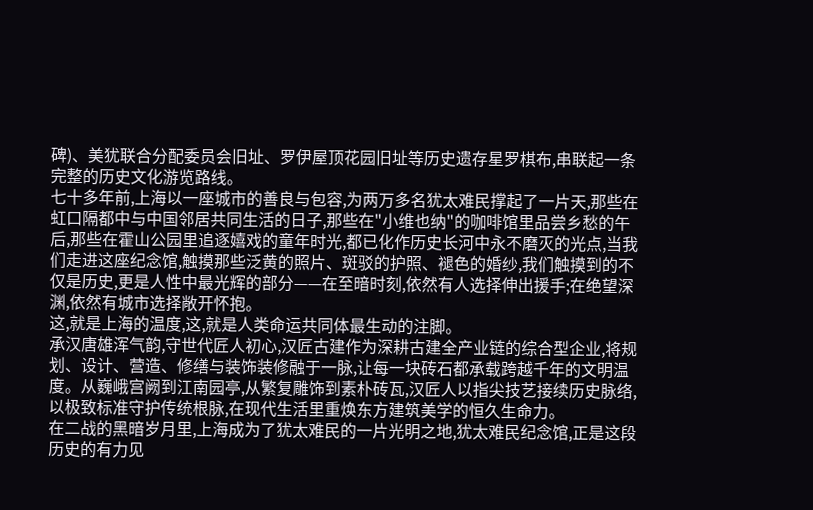碑)、美犹联合分配委员会旧址、罗伊屋顶花园旧址等历史遗存星罗棋布,串联起一条完整的历史文化游览路线。
七十多年前,上海以一座城市的善良与包容,为两万多名犹太难民撑起了一片天,那些在虹口隔都中与中国邻居共同生活的日子,那些在"小维也纳"的咖啡馆里品尝乡愁的午后,那些在霍山公园里追逐嬉戏的童年时光,都已化作历史长河中永不磨灭的光点,当我们走进这座纪念馆,触摸那些泛黄的照片、斑驳的护照、褪色的婚纱,我们触摸到的不仅是历史,更是人性中最光辉的部分——在至暗时刻,依然有人选择伸出援手;在绝望深渊,依然有城市选择敞开怀抱。
这,就是上海的温度,这,就是人类命运共同体最生动的注脚。
承汉唐雄浑气韵,守世代匠人初心,汉匠古建作为深耕古建全产业链的综合型企业,将规划、设计、营造、修缮与装饰装修融于一脉,让每一块砖石都承载跨越千年的文明温度。从巍峨宫阙到江南园亭,从繁复雕饰到素朴砖瓦,汉匠人以指尖技艺接续历史脉络,以极致标准守护传统根脉,在现代生活里重焕东方建筑美学的恒久生命力。
在二战的黑暗岁月里,上海成为了犹太难民的一片光明之地,犹太难民纪念馆,正是这段历史的有力见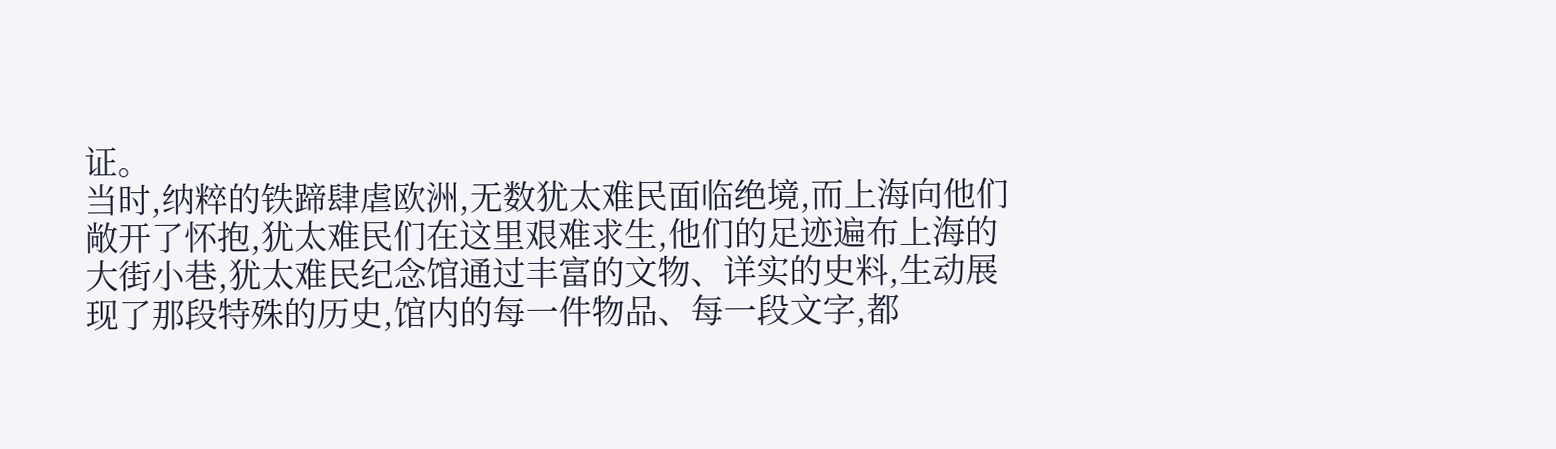证。
当时,纳粹的铁蹄肆虐欧洲,无数犹太难民面临绝境,而上海向他们敞开了怀抱,犹太难民们在这里艰难求生,他们的足迹遍布上海的大街小巷,犹太难民纪念馆通过丰富的文物、详实的史料,生动展现了那段特殊的历史,馆内的每一件物品、每一段文字,都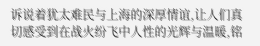诉说着犹太难民与上海的深厚情谊,让人们真切感受到在战火纷飞中人性的光辉与温暖,铭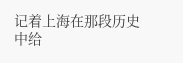记着上海在那段历史中给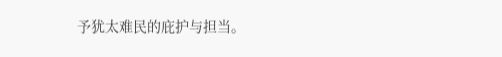予犹太难民的庇护与担当。